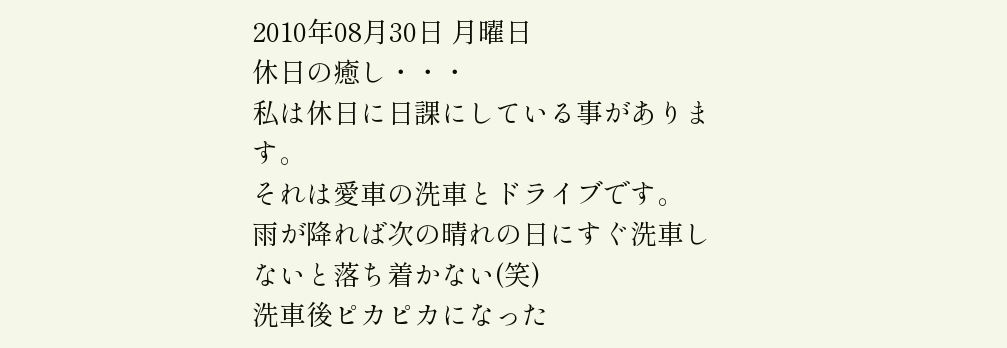2010年08月30日 月曜日
休日の癒し・・・
私は休日に日課にしている事があります。
それは愛車の洗車とドライブです。
雨が降れば次の晴れの日にすぐ洗車しないと落ち着かない(笑)
洗車後ピカピカになった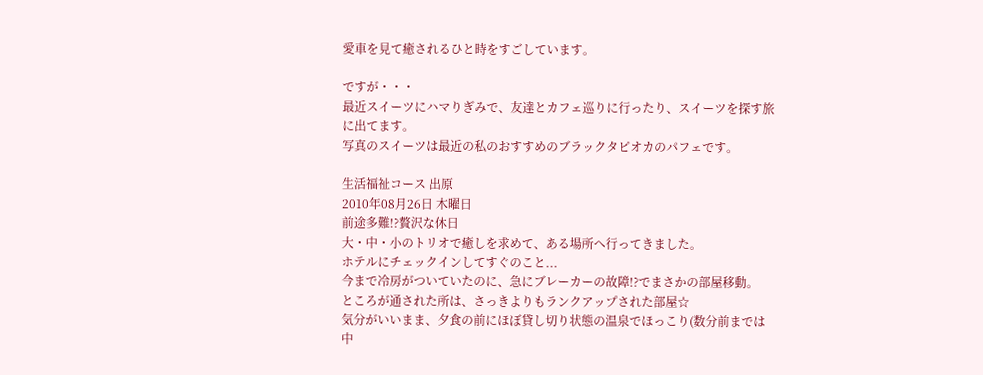愛車を見て癒されるひと時をすごしています。

ですが・・・
最近スイーツにハマりぎみで、友達とカフェ巡りに行ったり、スイーツを探す旅に出てます。
写真のスイーツは最近の私のおすすめのブラックタピオカのパフェです。

生活福祉コース 出原
2010年08月26日 木曜日
前途多難!?贅沢な休日
大・中・小のトリオで癒しを求めて、ある場所へ行ってきました。
ホテルにチェックインしてすぐのこと...
今まで冷房がついていたのに、急にブレーカーの故障!?でまさかの部屋移動。
ところが通された所は、さっきよりもランクアップされた部屋☆
気分がいいまま、夕食の前にほぼ貸し切り状態の温泉でほっこり(数分前までは中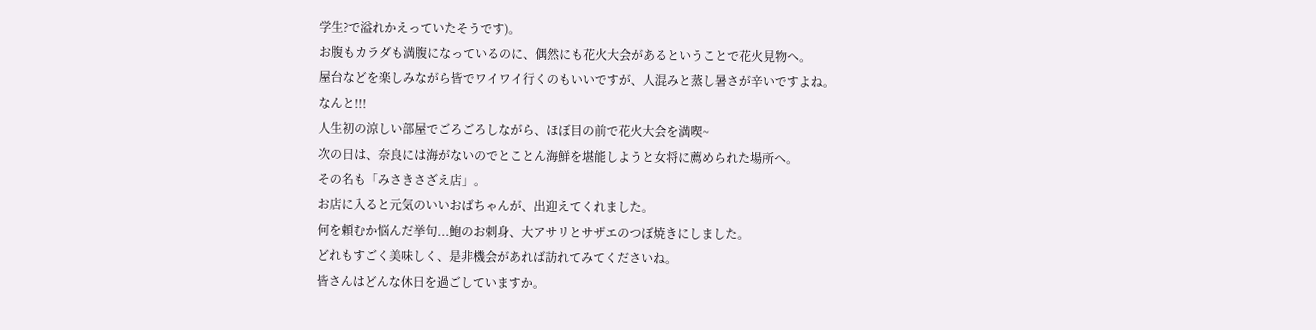学生?で溢れかえっていたそうです)。
お腹もカラダも満腹になっているのに、偶然にも花火大会があるということで花火見物へ。
屋台などを楽しみながら皆でワイワイ行くのもいいですが、人混みと蒸し暑さが辛いですよね。
なんと!!!
人生初の涼しい部屋でごろごろしながら、ほぼ目の前で花火大会を満喫~
次の日は、奈良には海がないのでとことん海鮮を堪能しようと女将に薦められた場所へ。
その名も「みさきさざえ店」。
お店に入ると元気のいいおばちゃんが、出迎えてくれました。
何を頼むか悩んだ挙句...鮑のお刺身、大アサリとサザエのつぼ焼きにしました。
どれもすごく美味しく、是非機会があれば訪れてみてくださいね。
皆さんはどんな休日を過ごしていますか。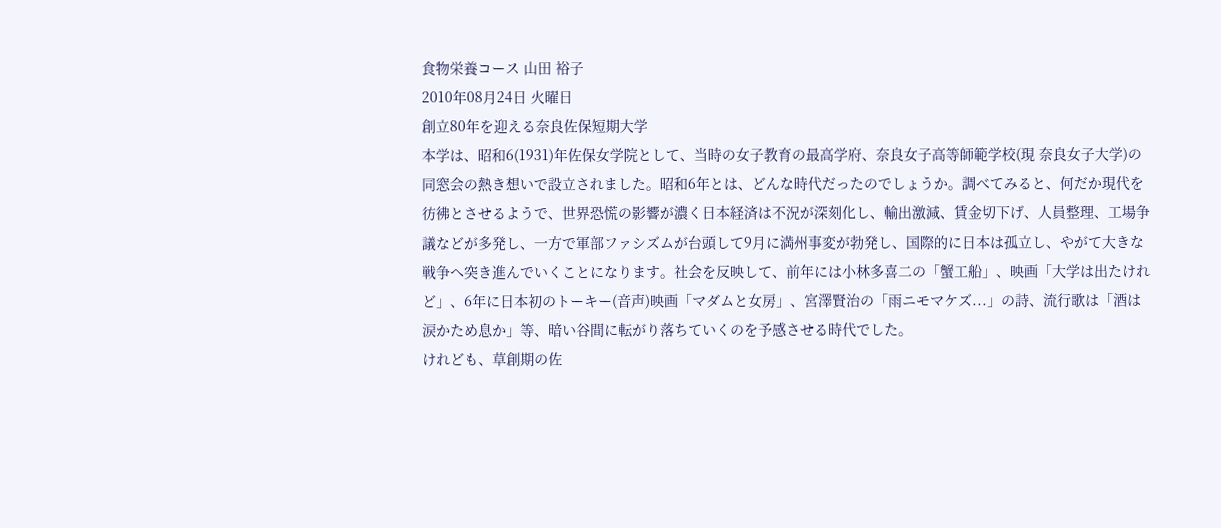食物栄養コース 山田 裕子
2010年08月24日 火曜日
創立80年を迎える奈良佐保短期大学
本学は、昭和6(1931)年佐保女学院として、当時の女子教育の最高学府、奈良女子高等師範学校(現 奈良女子大学)の同窓会の熱き想いで設立されました。昭和6年とは、どんな時代だったのでしょうか。調べてみると、何だか現代を彷彿とさせるようで、世界恐慌の影響が濃く日本経済は不況が深刻化し、輸出激減、賃金切下げ、人員整理、工場争議などが多発し、一方で軍部ファシズムが台頭して9月に満州事変が勃発し、国際的に日本は孤立し、やがて大きな戦争へ突き進んでいくことになります。社会を反映して、前年には小林多喜二の「蟹工船」、映画「大学は出たけれど」、6年に日本初のトーキー(音声)映画「マダムと女房」、宮澤賢治の「雨ニモマケズ...」の詩、流行歌は「酒は涙かため息か」等、暗い谷間に転がり落ちていくのを予感させる時代でした。
けれども、草創期の佐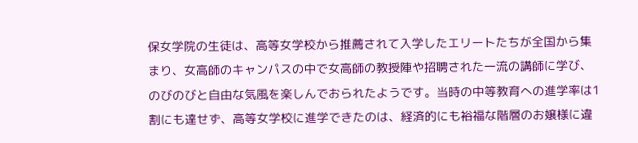保女学院の生徒は、高等女学校から推薦されて入学したエリートたちが全国から集まり、女高師のキャンパスの中で女高師の教授陣や招聘された一流の講師に学び、のびのびと自由な気風を楽しんでおられたようです。当時の中等教育への進学率は1割にも達せず、高等女学校に進学できたのは、経済的にも裕福な階層のお嬢様に違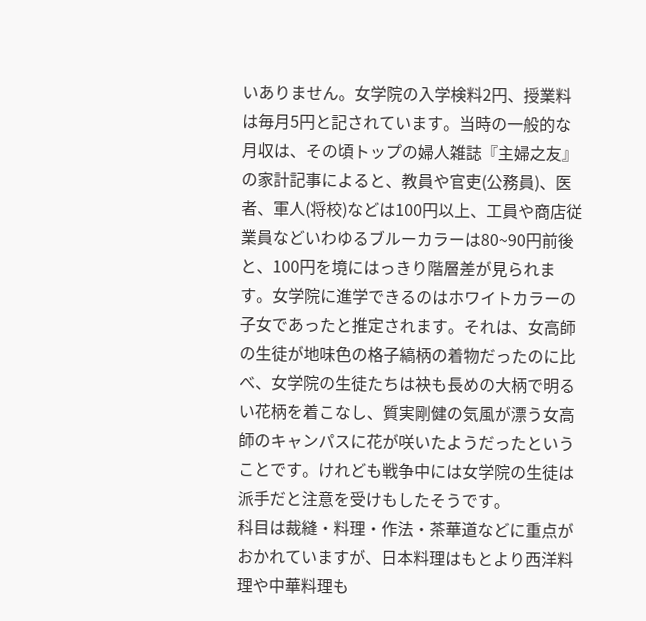いありません。女学院の入学検料2円、授業料は毎月5円と記されています。当時の一般的な月収は、その頃トップの婦人雑誌『主婦之友』の家計記事によると、教員や官吏(公務員)、医者、軍人(将校)などは100円以上、工員や商店従業員などいわゆるブルーカラーは80~90円前後と、100円を境にはっきり階層差が見られます。女学院に進学できるのはホワイトカラーの子女であったと推定されます。それは、女高師の生徒が地味色の格子縞柄の着物だったのに比べ、女学院の生徒たちは袂も長めの大柄で明るい花柄を着こなし、質実剛健の気風が漂う女高師のキャンパスに花が咲いたようだったということです。けれども戦争中には女学院の生徒は派手だと注意を受けもしたそうです。
科目は裁縫・料理・作法・茶華道などに重点がおかれていますが、日本料理はもとより西洋料理や中華料理も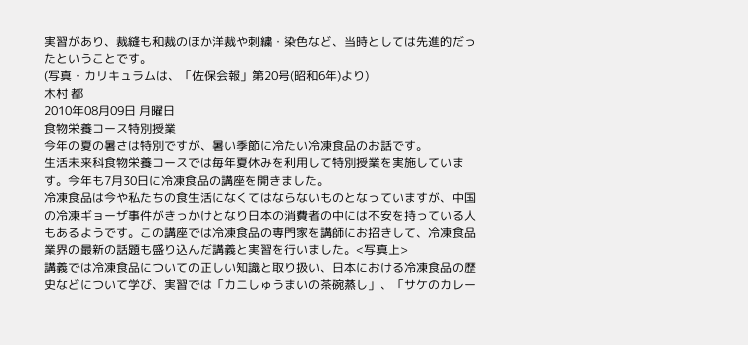実習があり、裁縫も和裁のほか洋裁や刺繍・染色など、当時としては先進的だったということです。
(写真・カリキュラムは、「佐保会報」第20号(昭和6年)より)
木村 都
2010年08月09日 月曜日
食物栄養コース特別授業
今年の夏の暑さは特別ですが、暑い季節に冷たい冷凍食品のお話です。
生活未来科食物栄養コースでは毎年夏休みを利用して特別授業を実施しています。今年も7月30日に冷凍食品の講座を開きました。
冷凍食品は今や私たちの食生活になくてはならないものとなっていますが、中国の冷凍ギョーザ事件がきっかけとなり日本の消費者の中には不安を持っている人もあるようです。この講座では冷凍食品の専門家を講師にお招きして、冷凍食品業界の最新の話題も盛り込んだ講義と実習を行いました。<写真上>
講義では冷凍食品についての正しい知識と取り扱い、日本における冷凍食品の歴史などについて学び、実習では「カニしゅうまいの茶碗蒸し」、「サケのカレー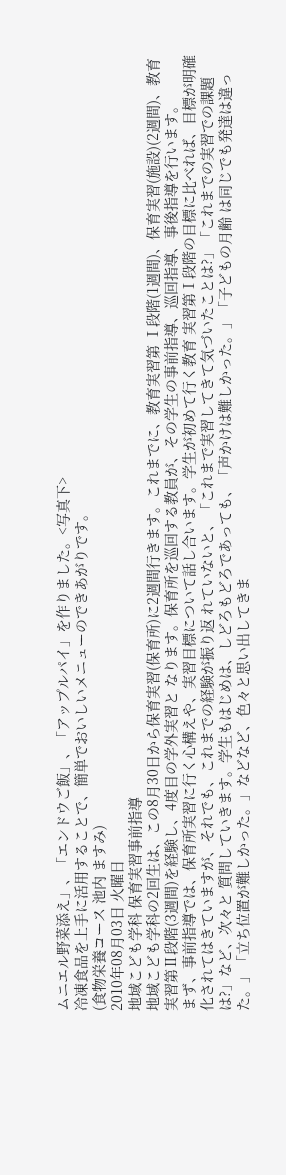ムニエル野菜添え」、「エンドウご飯」、「アップルパイ」を作りました。<写真下>
冷凍食品を上手に活用することで、簡単でおいしいメニューのできあがりです。
(食物栄養コース 池内 ますみ)
2010年08月03日 火曜日
地域こども学科 保育実習事前指導
地域こども学科の2回生は、この8月30日から保育実習(保育所)に2週間行きます。これまでに、教育実習第 Ⅰ段階(1週間)、保育実習(施設)(2週間)、教育実習第Ⅱ段階(3週間)を経験し、4度目の学外実習と なります。保育所を巡回する教員が、その学生の事前指導、巡回指導、事後指導を行います。
まず、事前指導では、保育所実習に行く心構えや、実習目標について話し合います。学生が初めて行く教育 実習第Ⅰ段階の目標に比べれば、目標が明確化されてはきていますが、それでも、これまでの経験が振り返 れていないと、「これまで実習してきて気づいたことは?」「これまでの実習での課題は?」など、次々と 質問していきます。学生もはじめは、しどろもどろであっても、「声かけは難しかった。」「子どもの月齢 は同じでも発達は違った。」「立ち位置が難しかった。」などなど、色々と思い出してきま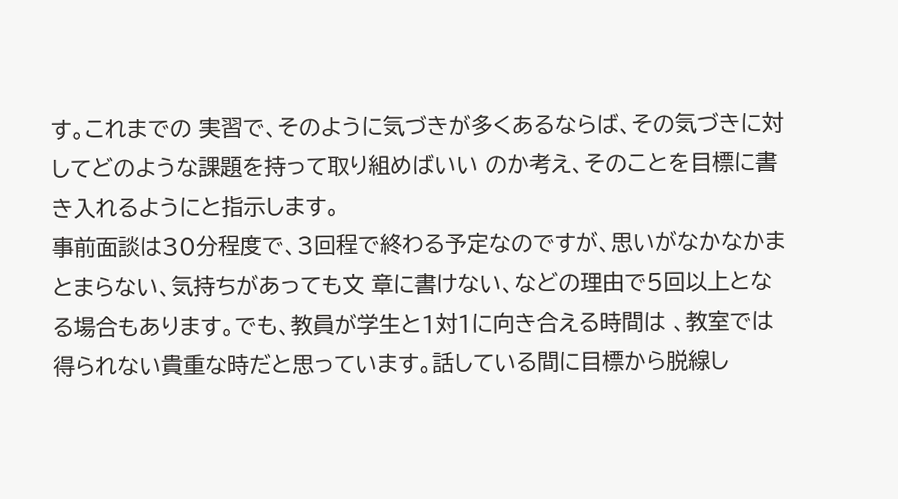す。これまでの 実習で、そのように気づきが多くあるならば、その気づきに対してどのような課題を持って取り組めばいい のか考え、そのことを目標に書き入れるようにと指示します。
事前面談は30分程度で、3回程で終わる予定なのですが、思いがなかなかまとまらない、気持ちがあっても文 章に書けない、などの理由で5回以上となる場合もあります。でも、教員が学生と1対1に向き合える時間は 、教室では得られない貴重な時だと思っています。話している間に目標から脱線し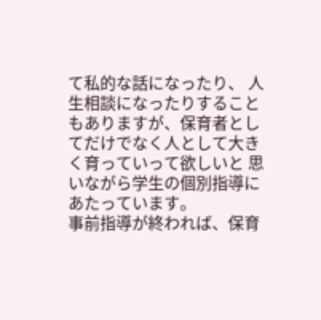て私的な話になったり、 人生相談になったりすることもありますが、保育者としてだけでなく人として大きく育っていって欲しいと 思いながら学生の個別指導にあたっています。
事前指導が終われば、保育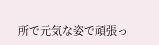所で元気な姿で頑張っ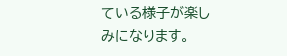ている様子が楽しみになります。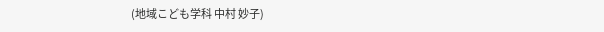(地域こども学科 中村 妙子)